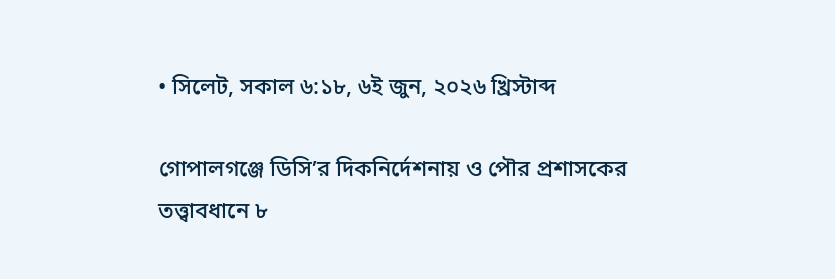• সিলেট, সকাল ৬:১৮, ৬ই জুন, ২০২৬ খ্রিস্টাব্দ

গোপালগঞ্জে ডিসি’র দিকনির্দেশনায় ও পৌর প্রশাসকের তত্ত্বাবধানে ৮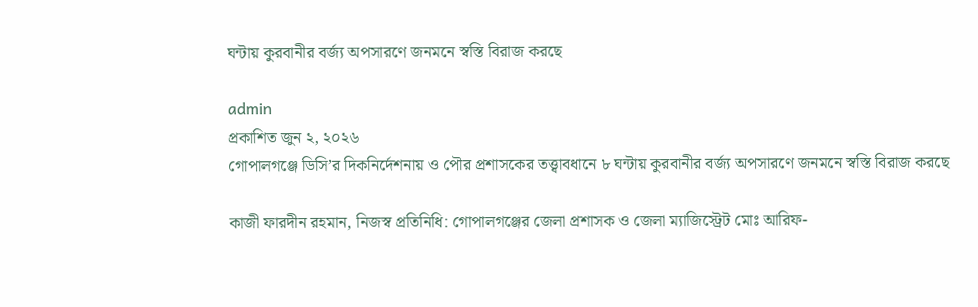ঘন্টায় কুরবানীর বর্জ্য অপসারণে জনমনে স্বস্তি বিরাজ করছে

admin
প্রকাশিত জুন ২, ২০২৬
গোপালগঞ্জে ডিসি’র দিকনির্দেশনায় ও পৌর প্রশাসকের তত্ত্বাবধানে ৮ ঘন্টায় কুরবানীর বর্জ্য অপসারণে জনমনে স্বস্তি বিরাজ করছে

কাজী ফারদীন রহমান, নিজস্ব প্রতিনিধি: গোপালগঞ্জের জেলা প্রশাসক ও জেলা ম্যাজিস্ট্রেট মোঃ আরিফ-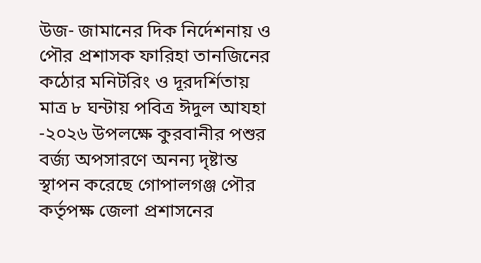উজ- জামানের দিক নির্দেশনায় ও পৌর প্রশাসক ফারিহা তানজিনের কঠোর মনিটরিং ও দূরদর্শিতায় মাত্র ৮ ঘন্টায় পবিত্র ঈদুল আযহা -২০২৬ উপলক্ষে কুরবানীর পশুর বর্জ্য অপসারণে অনন্য দৃষ্টান্ত স্থাপন করেছে গোপালগঞ্জ পৌর কর্তৃপক্ষ জেলা প্রশাসনের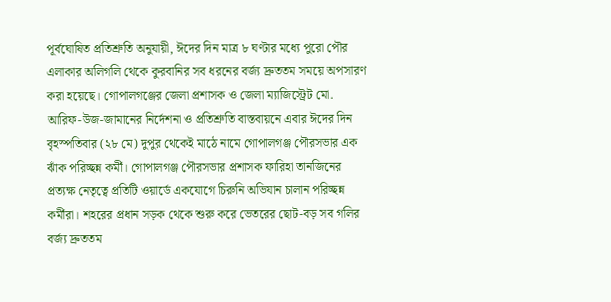পূর্বঘোষিত প্রতিশ্রুতি অনুযায়ী, ঈদের দিন মাত্র ৮ ঘণ্টার মধ্যে পুরো পৌর এলাকার অলিগলি থেকে কুরবানির সব ধরনের বর্জ্য দ্রুততম সময়ে অপসারণ করা হয়েছে। গোপালগঞ্জের জেলা প্রশাসক ও জেলা ম্যাজিস্ট্রেট মো. আরিফ-উজ-জামানের নির্দেশনা ও প্রতিশ্রুতি বাস্তবায়নে এবার ঈদের দিন বৃহস্পতিবার (২৮ মে) দুপুর থেকেই মাঠে নামে গোপালগঞ্জ পৌরসভার এক ঝাঁক পরিচ্ছন্ন কর্মী। গোপালগঞ্জ পৌরসভার প্রশাসক ফারিহা তানজিনের প্রত্যক্ষ নেতৃত্বে প্রতিটি ওয়ার্ডে একযোগে চিরুনি অভিযান চালান পরিচ্ছন্ন কর্মীরা। শহরের প্রধান সড়ক থেকে শুরু করে ভেতরের ছোট-বড় সব গলির বর্জ্য দ্রুততম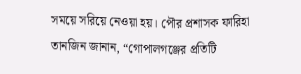সময়ে সরিয়ে নেওয়া হয়। পৌর প্রশাসক ফারিহা তানজিন জানান, “গোপালগঞ্জের প্রতিটি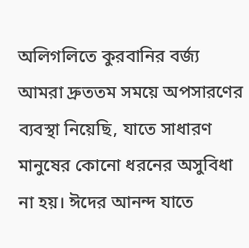অলিগলিতে কুরবানির বর্জ্য আমরা দ্রুততম সময়ে অপসারণের ব্যবস্থা নিয়েছি, যাতে সাধারণ মানুষের কোনো ধরনের অসুবিধা না হয়। ঈদের আনন্দ যাতে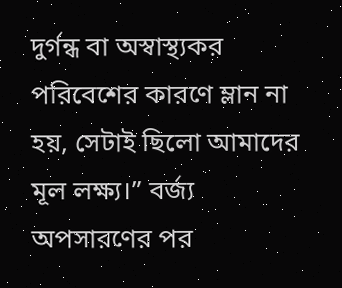দুর্গন্ধ বা অস্বাস্থ্যকর পরিবেশের কারণে ম্লান না হয়, সেটাই ছিলো আমাদের মূল লক্ষ্য।” বর্জ্য অপসারণের পর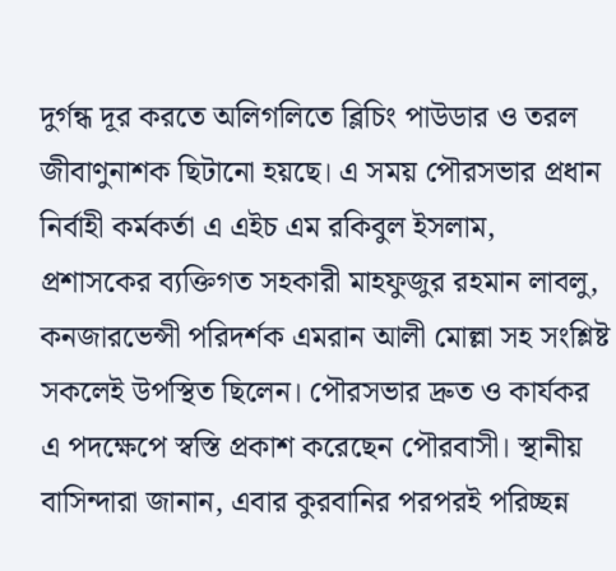দুর্গন্ধ দূর করতে অলিগলিতে ব্লিচিং পাউডার ও তরল জীবাণুনাশক ছিটানো হয়ছে। এ সময় পৌরসভার প্রধান নির্বাহী কর্মকর্তা এ এইচ এম রকিবুল ইসলাম, প্রশাসকের ব্যক্তিগত সহকারী মাহফুজুর রহমান লাবলু, কনজারভেন্সী পরিদর্শক এমরান আলী মোল্লা সহ সংশ্লিষ্ট সকলেই উপস্থিত ছিলেন। পৌরসভার দ্রুত ও কার্যকর এ পদক্ষেপে স্বস্তি প্রকাশ করেছেন পৌরবাসী। স্থানীয় বাসিন্দারা জানান, এবার কুরবানির পরপরই পরিচ্ছন্ন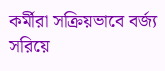কর্মীরা সক্রিয়ভাবে বর্জ্য সরিয়ে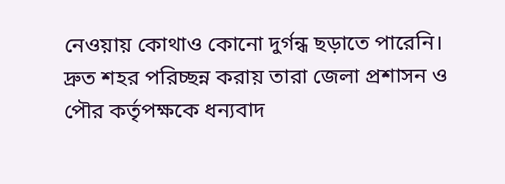নেওয়ায় কোথাও কোনো দুর্গন্ধ ছড়াতে পারেনি। দ্রুত শহর পরিচ্ছন্ন করায় তারা জেলা প্রশাসন ও পৌর কর্তৃপক্ষকে ধন্যবাদ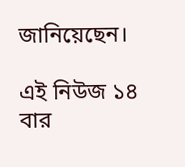জানিয়েছেন।

এই নিউজ ১৪ বার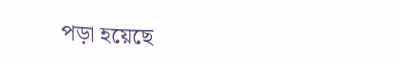পড়া হয়েছে